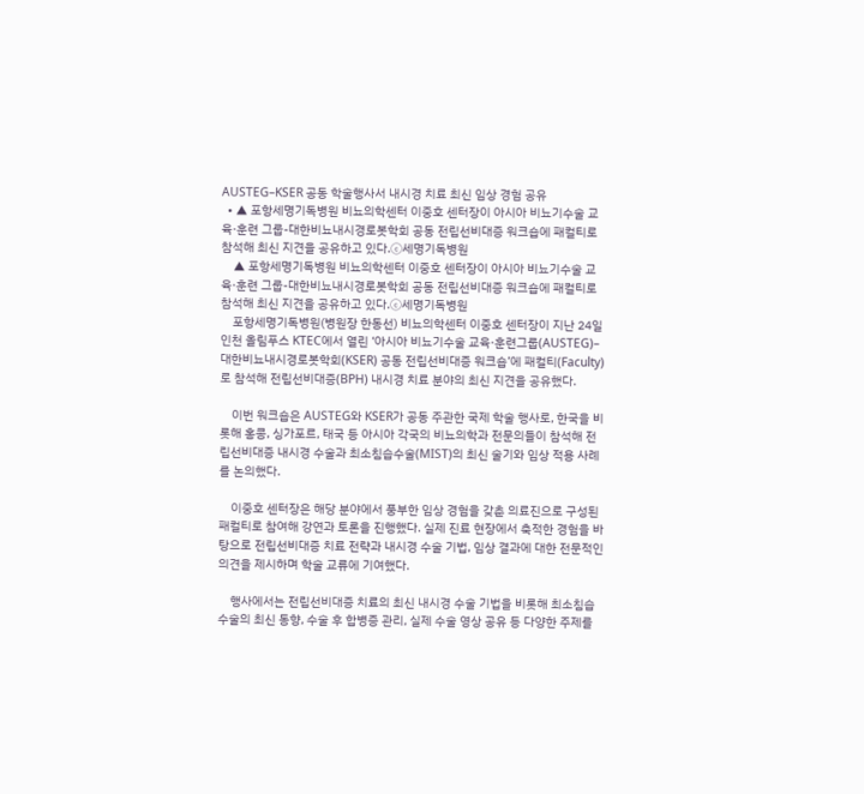AUSTEG–KSER 공동 학술행사서 내시경 치료 최신 임상 경험 공유
  • ▲ 포항세명기독병원 비뇨의학센터 이중호 센터장이 아시아 비뇨기수술 교육·훈련 그룹-대한비뇨내시경로봇학회 공동 전립선비대증 워크숍에 패컬티로 참석해 최신 지견을 공유하고 있다.ⓒ세명기독병원
    ▲ 포항세명기독병원 비뇨의학센터 이중호 센터장이 아시아 비뇨기수술 교육·훈련 그룹-대한비뇨내시경로봇학회 공동 전립선비대증 워크숍에 패컬티로 참석해 최신 지견을 공유하고 있다.ⓒ세명기독병원
    포항세명기독병원(병원장 한동선) 비뇨의학센터 이중호 센터장이 지난 24일 인천 올림푸스 KTEC에서 열린 ‘아시아 비뇨기수술 교육·훈련그룹(AUSTEG)–대한비뇨내시경로봇학회(KSER) 공동 전립선비대증 워크숍’에 패컬티(Faculty)로 참석해 전립선비대증(BPH) 내시경 치료 분야의 최신 지견을 공유했다.

    이번 워크숍은 AUSTEG와 KSER가 공동 주관한 국제 학술 행사로, 한국을 비롯해 홍콩, 싱가포르, 태국 등 아시아 각국의 비뇨의학과 전문의들이 참석해 전립선비대증 내시경 수술과 최소침습수술(MIST)의 최신 술기와 임상 적용 사례를 논의했다.

    이중호 센터장은 해당 분야에서 풍부한 임상 경험을 갖춘 의료진으로 구성된 패컬티로 참여해 강연과 토론을 진행했다. 실제 진료 현장에서 축적한 경험을 바탕으로 전립선비대증 치료 전략과 내시경 수술 기법, 임상 결과에 대한 전문적인 의견을 제시하며 학술 교류에 기여했다.

    행사에서는 전립선비대증 치료의 최신 내시경 수술 기법을 비롯해 최소침습수술의 최신 동향, 수술 후 합병증 관리, 실제 수술 영상 공유 등 다양한 주제를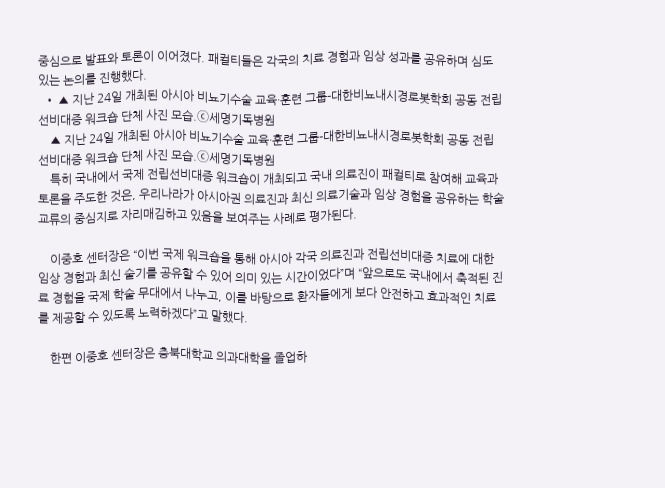중심으로 발표와 토론이 이어졌다. 패컬티들은 각국의 치료 경험과 임상 성과를 공유하며 심도 있는 논의를 진행했다.
  • ▲ 지난 24일 개최된 아시아 비뇨기수술 교육·훈련 그룹-대한비뇨내시경로봇학회 공동 전립선비대증 워크숍 단체 사진 모습.ⓒ세명기독병원
    ▲ 지난 24일 개최된 아시아 비뇨기수술 교육·훈련 그룹-대한비뇨내시경로봇학회 공동 전립선비대증 워크숍 단체 사진 모습.ⓒ세명기독병원
    특히 국내에서 국제 전립선비대증 워크숍이 개최되고 국내 의료진이 패컬티로 참여해 교육과 토론을 주도한 것은, 우리나라가 아시아권 의료진과 최신 의료기술과 임상 경험을 공유하는 학술 교류의 중심지로 자리매김하고 있음을 보여주는 사례로 평가된다.

    이중호 센터장은 “이번 국제 워크숍을 통해 아시아 각국 의료진과 전립선비대증 치료에 대한 임상 경험과 최신 술기를 공유할 수 있어 의미 있는 시간이었다”며 “앞으로도 국내에서 축적된 진료 경험을 국제 학술 무대에서 나누고, 이를 바탕으로 환자들에게 보다 안전하고 효과적인 치료를 제공할 수 있도록 노력하겠다”고 말했다.

    한편 이중호 센터장은 충북대학교 의과대학을 졸업하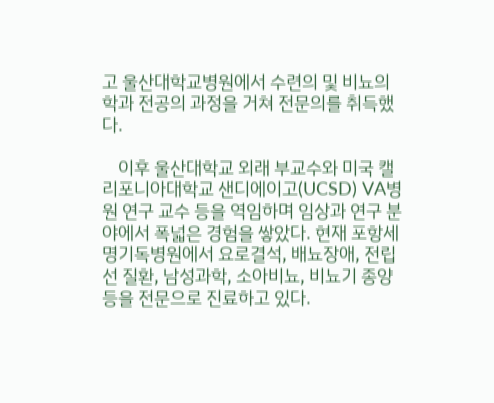고 울산대학교병원에서 수련의 및 비뇨의학과 전공의 과정을 거쳐 전문의를 취득했다.

    이후 울산대학교 외래 부교수와 미국 캘리포니아대학교 샌디에이고(UCSD) VA병원 연구 교수 등을 역임하며 임상과 연구 분야에서 폭넓은 경험을 쌓았다. 현재 포항세명기독병원에서 요로결석, 배뇨장애, 전립선 질환, 남성과학, 소아비뇨, 비뇨기 종양 등을 전문으로 진료하고 있다.